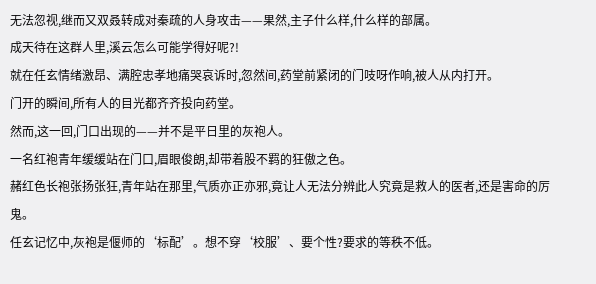无法忽视,继而又双叒转成对秦疏的人身攻击——果然,主子什么样,什么样的部属。
成天待在这群人里,溪云怎么可能学得好呢?!
就在任玄情绪激昂、满腔忠孝地痛哭哀诉时,忽然间,药堂前紧闭的门吱呀作响,被人从内打开。
门开的瞬间,所有人的目光都齐齐投向药堂。
然而,这一回,门口出现的——并不是平日里的灰袍人。
一名红袍青年缓缓站在门口,眉眼俊朗,却带着股不羁的狂傲之色。
赭红色长袍张扬张狂,青年站在那里,气质亦正亦邪,竟让人无法分辨此人究竟是救人的医者,还是害命的厉鬼。
任玄记忆中,灰袍是偃师的‘标配’。想不穿‘校服’、要个性?要求的等秩不低。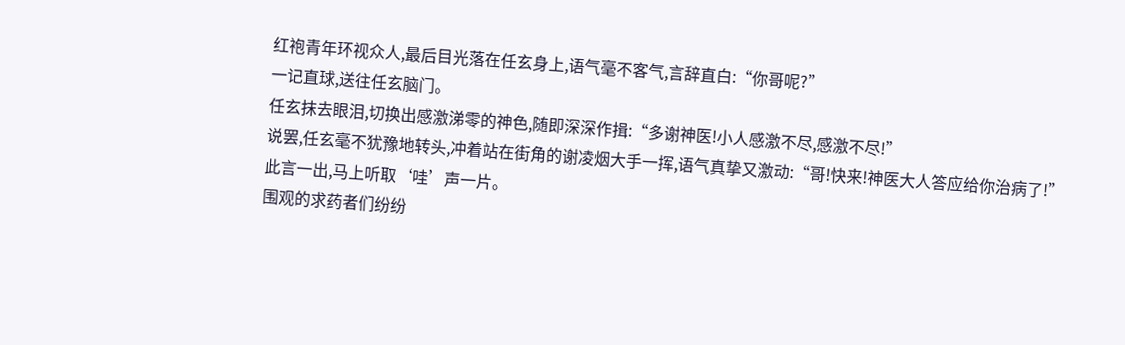红袍青年环视众人,最后目光落在任玄身上,语气毫不客气,言辞直白:“你哥呢?”
一记直球,送往任玄脑门。
任玄抹去眼泪,切换出感激涕零的神色,随即深深作揖:“多谢神医!小人感激不尽,感激不尽!”
说罢,任玄毫不犹豫地转头,冲着站在街角的谢凌烟大手一挥,语气真挚又激动:“哥!快来!神医大人答应给你治病了!”
此言一出,马上听取‘哇’声一片。
围观的求药者们纷纷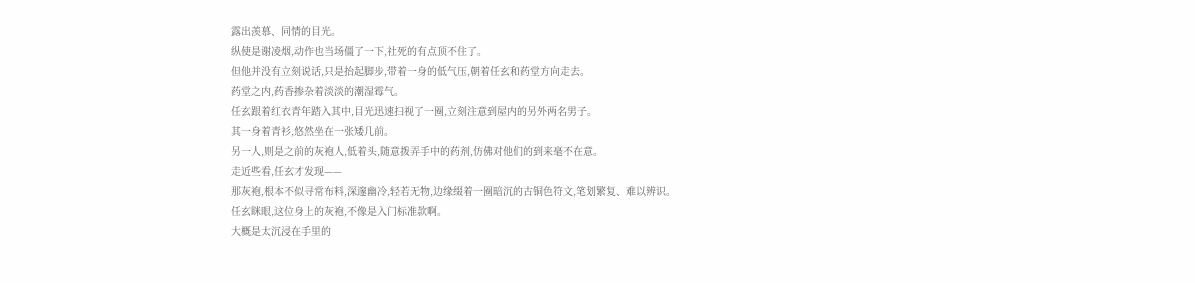露出羡慕、同情的目光。
纵使是谢凌烟,动作也当场僵了一下,社死的有点顶不住了。
但他并没有立刻说话,只是抬起脚步,带着一身的低气压,朝着任玄和药堂方向走去。
药堂之内,药香掺杂着淡淡的潮湿霉气。
任玄跟着红衣青年踏入其中,目光迅速扫视了一圈,立刻注意到屋内的另外两名男子。
其一身着青衫,悠然坐在一张矮几前。
另一人,则是之前的灰袍人,低着头,随意拨弄手中的药剂,仿佛对他们的到来毫不在意。
走近些看,任玄才发现——
那灰袍,根本不似寻常布料,深邃幽冷,轻若无物,边缘缀着一圈暗沉的古铜色符文,笔划繁复、难以辨识。
任玄眯眼,这位身上的灰袍,不像是入门标准款啊。
大概是太沉浸在手里的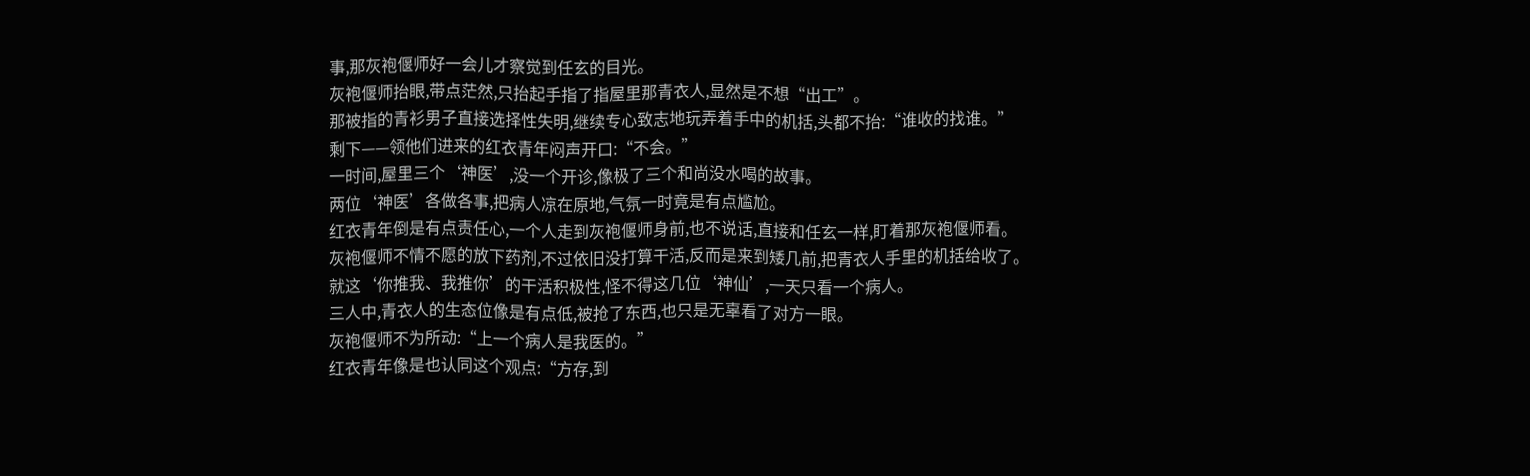事,那灰袍偃师好一会儿才察觉到任玄的目光。
灰袍偃师抬眼,带点茫然,只抬起手指了指屋里那青衣人,显然是不想“出工”。
那被指的青衫男子直接选择性失明,继续专心致志地玩弄着手中的机括,头都不抬:“谁收的找谁。”
剩下——领他们进来的红衣青年闷声开口:“不会。”
一时间,屋里三个‘神医’,没一个开诊,像极了三个和尚没水喝的故事。
两位‘神医’各做各事,把病人凉在原地,气氛一时竟是有点尴尬。
红衣青年倒是有点责任心,一个人走到灰袍偃师身前,也不说话,直接和任玄一样,盯着那灰袍偃师看。
灰袍偃师不情不愿的放下药剂,不过依旧没打算干活,反而是来到矮几前,把青衣人手里的机括给收了。
就这‘你推我、我推你’的干活积极性,怪不得这几位‘神仙’,一天只看一个病人。
三人中,青衣人的生态位像是有点低,被抢了东西,也只是无辜看了对方一眼。
灰袍偃师不为所动:“上一个病人是我医的。”
红衣青年像是也认同这个观点:“方存,到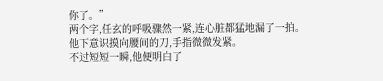你了。”
两个字,任玄的呼吸骤然一紧,连心脏都猛地漏了一拍。
他下意识摸向腰间的刀,手指微微发紧。
不过短短一瞬,他便明白了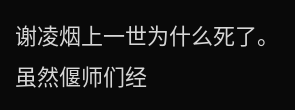谢凌烟上一世为什么死了。
虽然偃师们经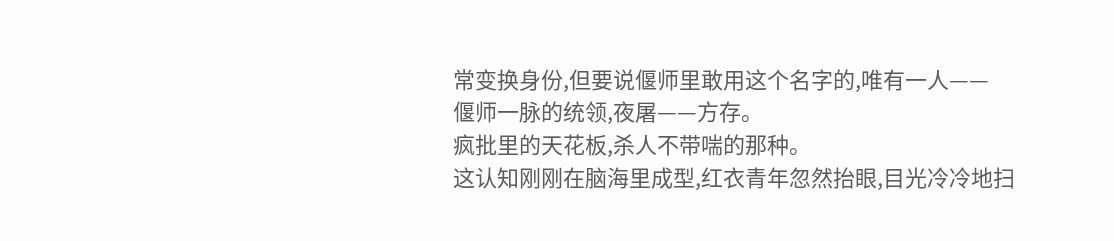常变换身份,但要说偃师里敢用这个名字的,唯有一人——
偃师一脉的统领,夜屠——方存。
疯批里的天花板,杀人不带喘的那种。
这认知刚刚在脑海里成型,红衣青年忽然抬眼,目光冷冷地扫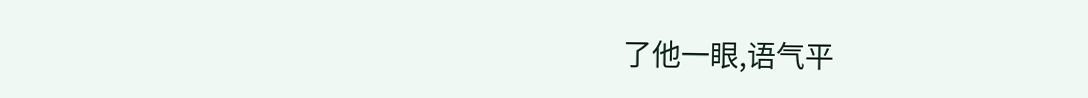了他一眼,语气平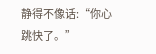静得不像话:“你心跳快了。”